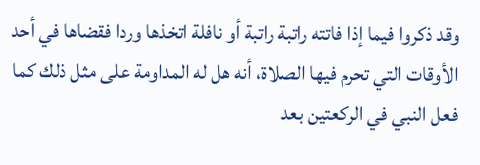وقد ذكروا فيما إذا فاتته راتبة راتبة أو نافلة اتخذها وردا فقضاها في أحد الأوقات التي تحرم فيها الصلاة، أنه هل له المداومة على مثل ذلك كما فعل النبي في الركعتين بعد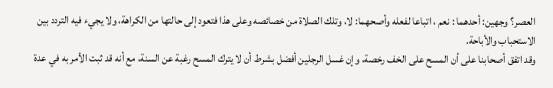العصر؟ وجهين: أحدهما : نعم ، اتباعا لفعله وأصحهما: لا، وتلك الصلاة من خصائصه وعلى هذا فتعود إلى حالتها من الكراهة، ولا يجيء فيه التردد بين الاستحباب والأباحة.
وقد اتفق أصحابنا على أن المسح على الخف رخصة، وإن غسل الرجلين أفضل بشرط أن لا يترك المسح رغبة عن السنة، مع أنه قد ثبت الأمر به في عدة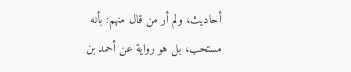أحاديث، ولم أر من قال منهم: بأنه مستحب، بل هو رواية عن أحمد بن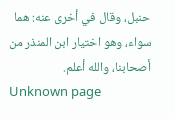حنبل، وقال في أخرى عنه: هما سواء، وهو اختيار ابن المنذر من أصحابنا، والله أعلم.
Unknown page